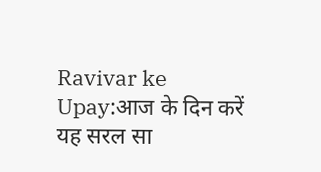Ravivar ke Upay:आज के दिन करें यह सरल सा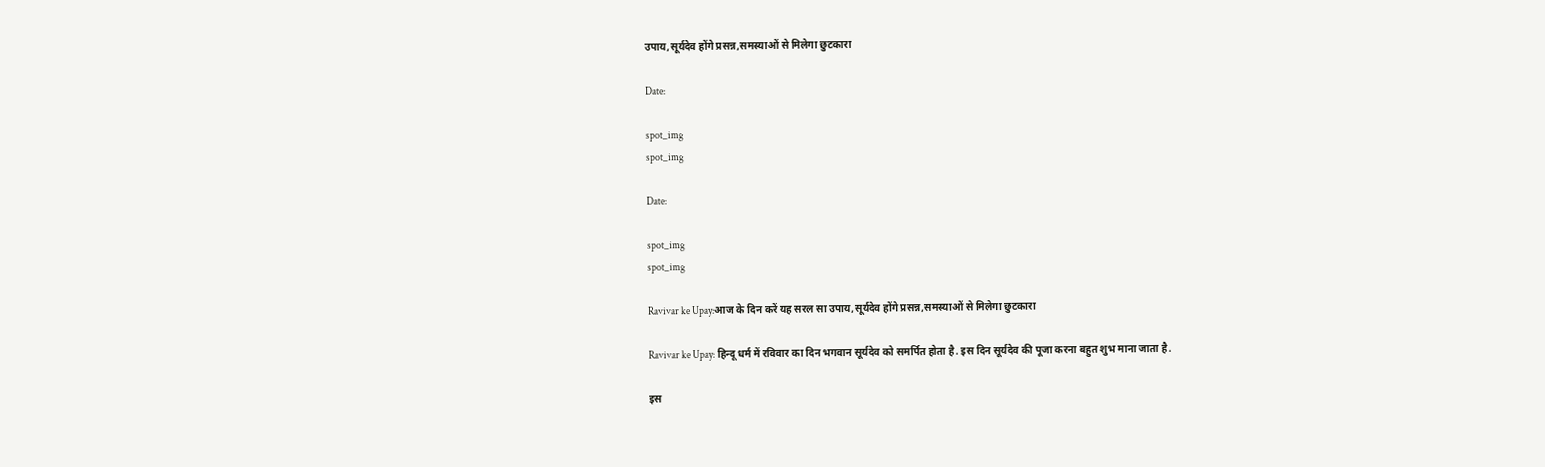उपाय,सूर्यदेव होंगे प्रसन्न,समस्याओं से मिलेगा छुटकारा

Date:

spot_img
spot_img

Date:

spot_img
spot_img

Ravivar ke Upay:आज के दिन करें यह सरल सा उपाय,सूर्यदेव होंगे प्रसन्न,समस्याओं से मिलेगा छुटकारा

Ravivar ke Upay: हिन्दू धर्म में रविवार का दिन भगवान सूर्यदेव को समर्पित होता है. इस दिन सूर्यदेव की पूजा करना बहुत शुभ माना जाता है.

इस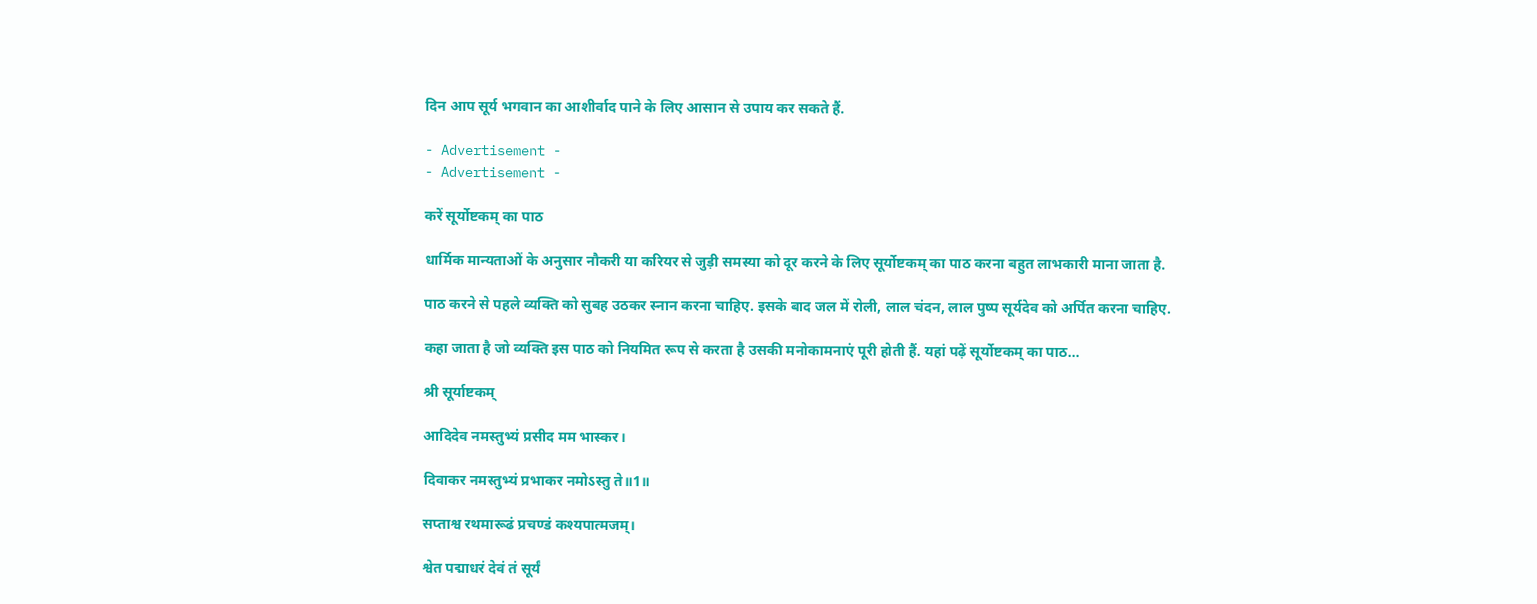दिन आप सूर्य भगवान का आशीर्वाद पाने के लिए आसान से उपाय कर सकते हैं.

- Advertisement -
- Advertisement -

करें सूर्योष्टकम् का पाठ

धार्मिक मान्यताओं के अनुसार नौकरी या करियर से जुड़ी समस्या को दूर करने के लिए सूर्योष्टकम् का पाठ करना बहुत लाभकारी माना जाता है.

पाठ करने से पहले व्यक्ति को सुबह उठकर स्नान करना चाहिए. इसके बाद जल में रोली, लाल चंदन, लाल पुष्प सूर्यदेव को अर्पित करना चाहिए.

कहा जाता है जो व्यक्ति इस पाठ को नियमित रूप से करता है उसकी मनोकामनाएं पूरी होती हैं. यहां पढ़ें सूर्योष्टकम् का पाठ…

श्री सूर्याष्टकम्

आदिदेव नमस्तुभ्यं प्रसीद मम भास्कर।

दिवाकर नमस्तुभ्यं प्रभाकर नमोऽस्तु ते॥1॥

सप्ताश्व रथमारूढं प्रचण्डं कश्यपात्मजम्।

श्वेत पद्माधरं देवं तं सूर्यं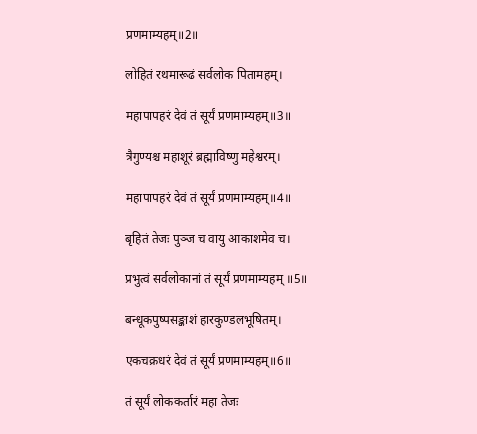प्रणमाम्यहम्॥2॥

लोहितं रथमारूढं सर्वलोक पितामहम्।

महापापहरं देवं तं सूर्यं प्रणमाम्यहम्॥3॥

त्रैगुण्यश्च महाशूरं ब्रह्माविष्णु महेश्वरम्।

महापापहरं देवं तं सूर्यं प्रणमाम्यहम्॥4॥

बृहितं तेजः पुञ्ज च वायु आकाशमेव च।

प्रभुत्वं सर्वलोकानां तं सूर्यं प्रणमाम्यहम् ॥5॥

बन्धूकपुष्पसङ्काशं हारकुण्डलभूषितम्।

एकचक्रधरं देवं तं सूर्यं प्रणमाम्यहम्॥6॥

तं सूर्यं लोककर्तारं महा तेजः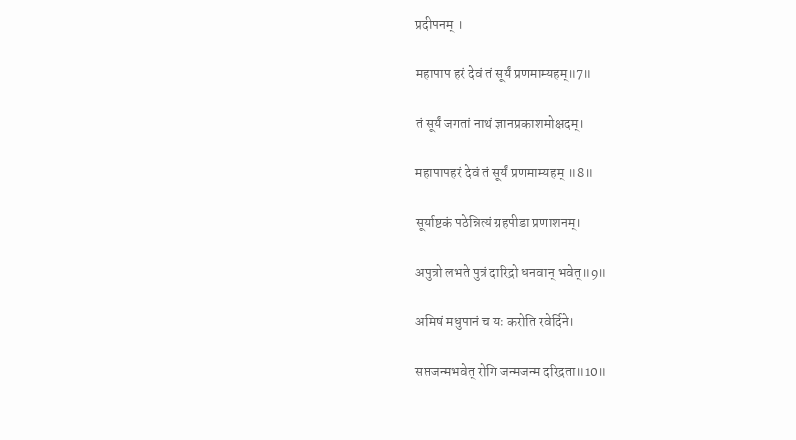प्रदीपनम् ।

महापाप हरं देवं तं सूर्यं प्रणमाम्यहम्॥7॥

तं सूर्यं जगतां नाथं ज्ञानप्रकाशमोक्षदम्।

महापापहरं देवं तं सूर्यं प्रणमाम्यहम् ॥8॥

सूर्याष्टकं पठेन्नित्यं ग्रहपीडा प्रणाशनम्।

अपुत्रो लभते पुत्रं दारिद्रो धनवान् भवेत्॥9॥

अमिषं मधुपानं च यः करोति रवेर्दिने।

सप्तजन्मभवेत् रोगि जन्मजन्म दरिद्रता॥10॥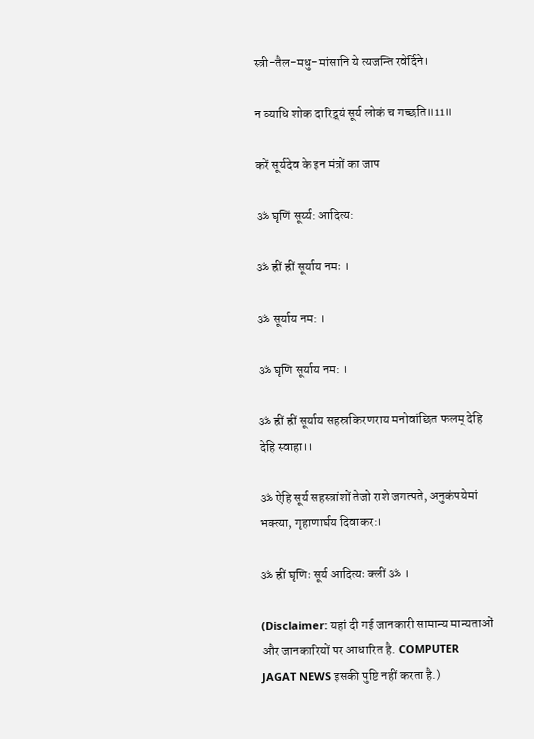स्त्री-तैल-मधु-मांसानि ये त्यजन्ति रवेर्दिने।

न व्याधि शोक दारिद्र्यं सूर्य लोकं च गच्छति॥11॥

करें सूर्यदेव के इन मंत्रों का जाप

ॐ घृ‍णिं सूर्य्य: आदित्य:

ॐ ह्रीं ह्रीं सूर्याय नमः ।

ॐ सूर्याय नम: ।

ॐ घृणि सूर्याय नम: ।

ॐ ह्रीं ह्रीं सूर्याय सहस्रकिरणराय मनोवांछित फलम् देहि देहि स्वाहा।।

ॐ ऐहि सूर्य सहस्त्रांशों तेजो राशे जगत्पते, अनुकंपयेमां भक्त्या, गृहाणार्घय दिवाकर:।

ॐ ह्रीं घृणिः सूर्य आदित्यः क्लीं ॐ ।

(Disclaimer: यहां दी गई जानकारी सामान्य मान्यताओं और जानकारियों पर आधारित है. COMPUTER JAGAT NEWS इसकी पुष्टि नहीं करता है.)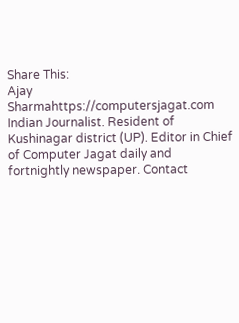Share This:
Ajay Sharmahttps://computersjagat.com
Indian Journalist. Resident of Kushinagar district (UP). Editor in Chief of Computer Jagat daily and fortnightly newspaper. Contact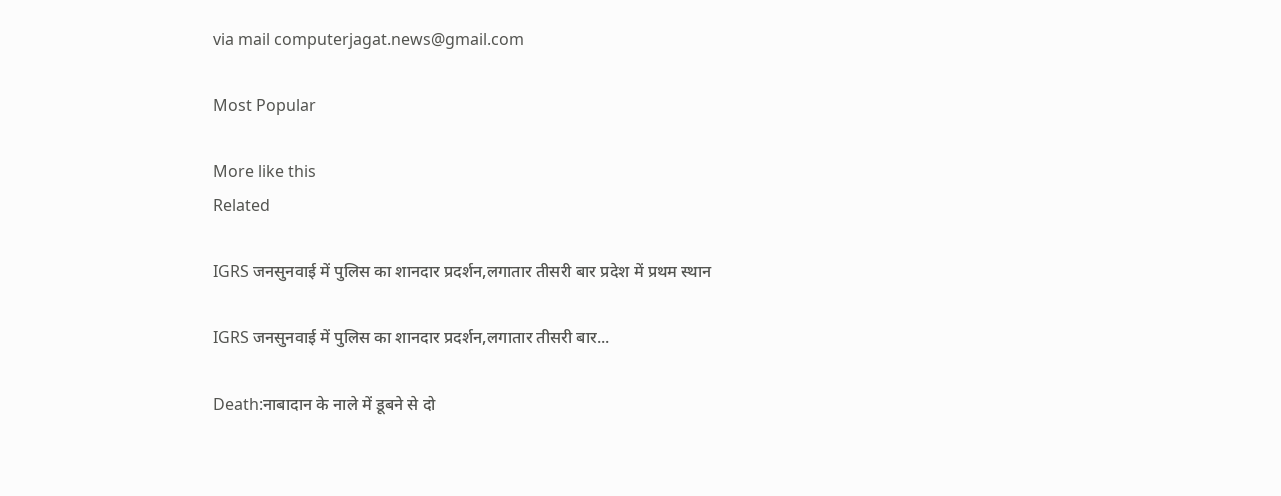via mail computerjagat.news@gmail.com

Most Popular

More like this
Related

IGRS जनसुनवाई में पुलिस का शानदार प्रदर्शन,लगातार तीसरी बार प्रदेश में प्रथम स्थान

IGRS जनसुनवाई में पुलिस का शानदार प्रदर्शन,लगातार तीसरी बार...

Death:नाबादान के नाले में डूबने से दो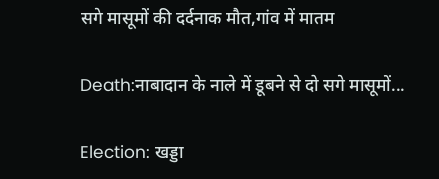सगे मासूमों की दर्दनाक मौत,गांव में मातम

Death:नाबादान के नाले में डूबने से दो सगे मासूमों...

Election: खड्डा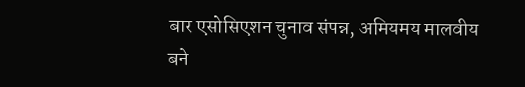बार एसोसिएशन चुनाव संपन्न, अमियमय मालवीय बने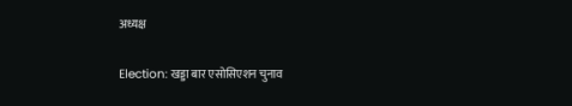अध्यक्ष

Election: खड्डा बार एसोसिएशन चुनाव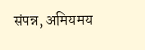संपन्न, अमियमय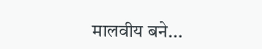मालवीय बने...